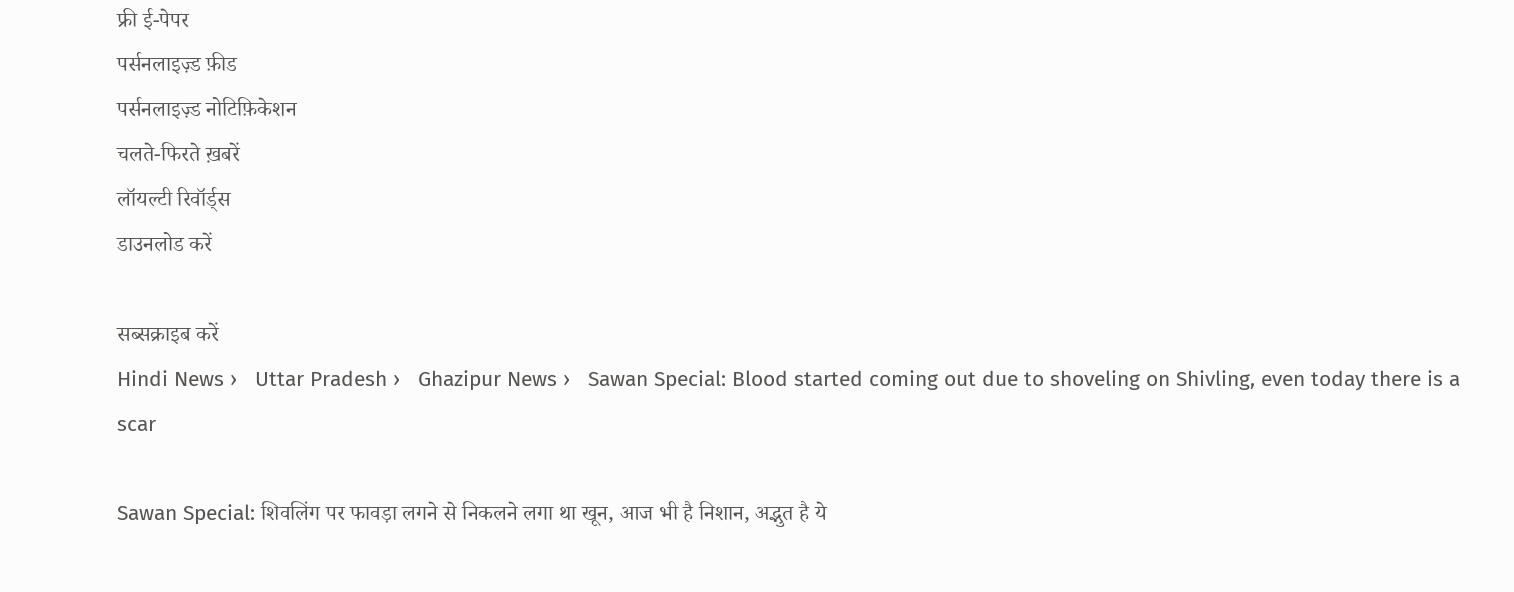फ्री ई-पेपर
पर्सनलाइज़्ड फ़ीड
पर्सनलाइज़्ड नोटिफ़िकेशन
चलते-फिरते ख़बरें
लॉयल्टी रिवॉर्ड्स
डाउनलोड करें

सब्सक्राइब करें
Hindi News ›   Uttar Pradesh ›   Ghazipur News ›   Sawan Special: Blood started coming out due to shoveling on Shivling, even today there is a scar

Sawan Special: शिवलिंग पर फावड़ा लगने से निकलने लगा था खून, आज भी है निशान, अद्भुत है ये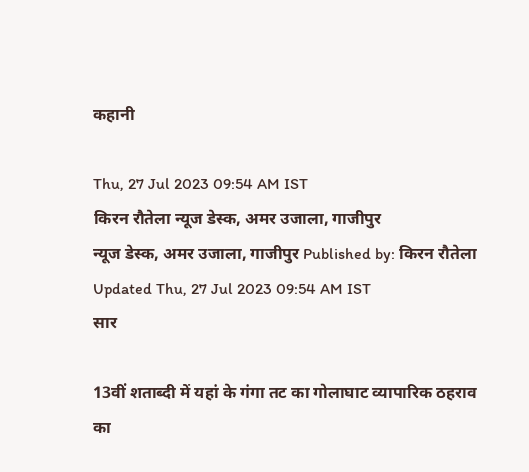कहानी

Thu, 27 Jul 2023 09:54 AM IST
किरन रौतेला न्यूज डेस्क, अमर उजाला, गाजीपुर
न्यूज डेस्क, अमर उजाला, गाजीपुर Published by: किरन रौतेला Updated Thu, 27 Jul 2023 09:54 AM IST
सार

13वीं शताब्दी में यहां के गंगा तट का गोलाघाट व्यापारिक ठहराव का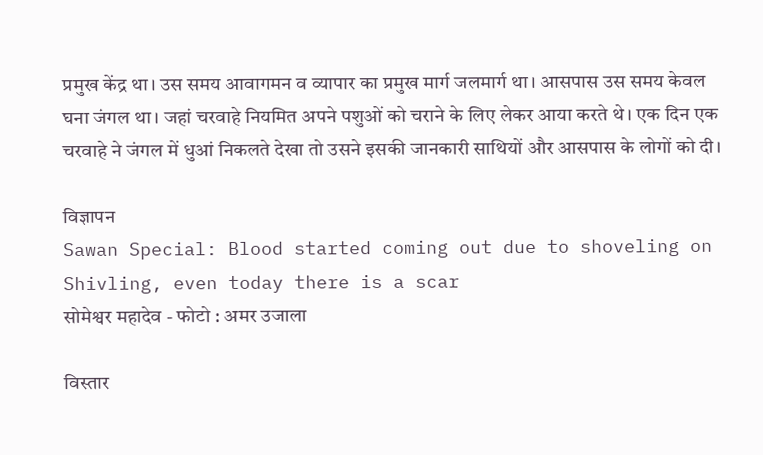प्रमुख केंद्र था। उस समय आवागमन व व्यापार का प्रमुख मार्ग जलमार्ग था। आसपास उस समय केवल घना जंगल था। जहां चरवाहे नियमित अपने पशुओं को चराने के लिए लेकर आया करते थे। एक दिन एक चरवाहे ने जंगल में धुआं निकलते देखा तो उसने इसकी जानकारी साथियों और आसपास के लोगों को दी।

विज्ञापन
Sawan Special: Blood started coming out due to shoveling on Shivling, even today there is a scar
सोमेश्वर महादेव - फोटो : अमर उजाला

विस्तार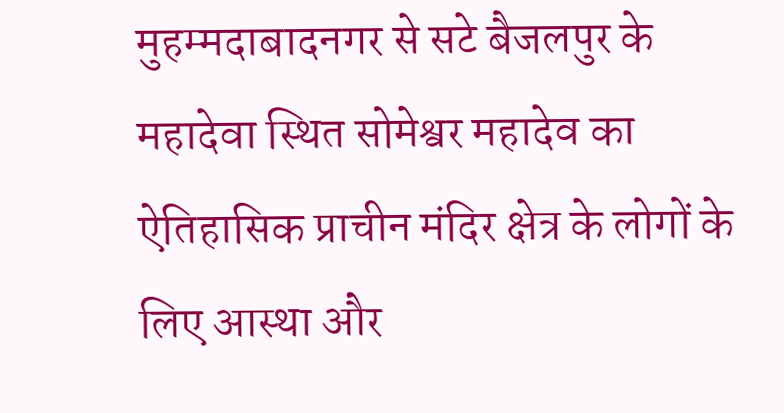मुहम्मदाबादनगर से सटे बैजलपुर के महादेवा स्थित सोमेश्वर महादेव का ऐतिहासिक प्राचीन मंदिर क्षेत्र के लोगों के लिए आस्था और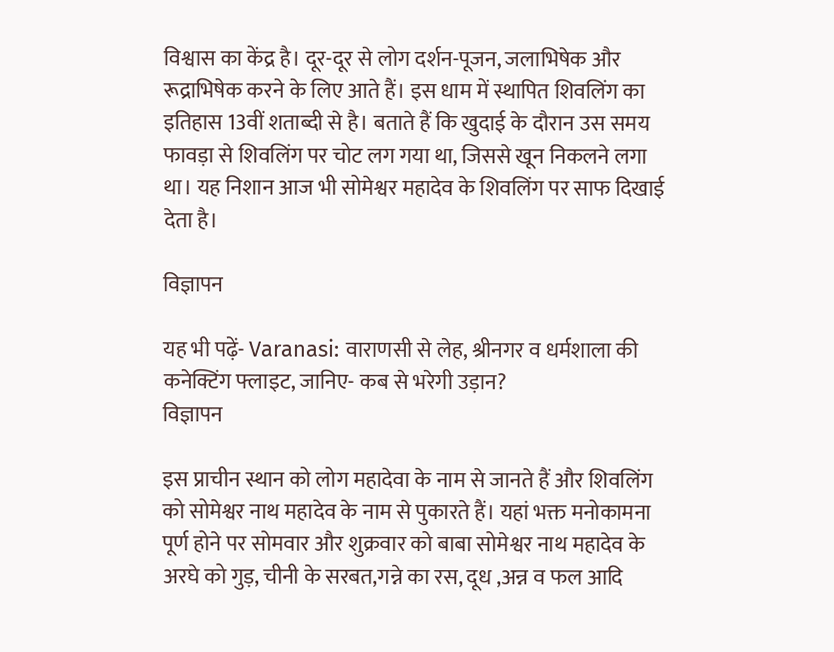विश्वास का केंद्र है। दूर-दूर से लोग दर्शन-पूजन, जलाभिषेक और रूद्राभिषेक करने के लिए आते हैं। इस धाम में स्थापित शिवलिंग का इतिहास 13वीं शताब्दी से है। बताते हैं कि खुदाई के दौरान उस समय फावड़ा से शिवलिंग पर चोट लग गया था, जिससे खून निकलने लगा था। यह निशान आज भी सोमेश्वर महादेव के शिवलिंग पर साफ दिखाई देता है।

विज्ञापन

यह भी पढ़ें- Varanasi: वाराणसी से लेह, श्रीनगर व धर्मशाला की कनेक्टिंग फ्लाइट, जानिए- कब से भरेगी उड़ान?
विज्ञापन

इस प्राचीन स्थान को लोग महादेवा के नाम से जानते हैं और शिवलिंग को सोमेश्वर नाथ महादेव के नाम से पुकारते हैं। यहां भक्त मनोकामना पूर्ण होने पर सोमवार और शुक्रवार को बाबा सोमेश्वर नाथ महादेव के अरघे को गुड़, चीनी के सरबत,गन्ने का रस, दूध ,अन्न व फल आदि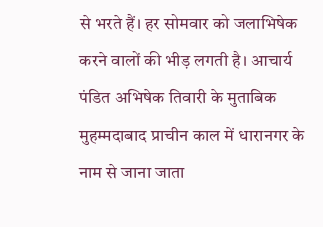से भरते हैं। हर सोमवार को जलाभिषेक करने वालों की भीड़ लगती है। आचार्य पंडित अभिषेक तिवारी के मुताबिक मुहम्मदाबाद प्राचीन काल में धारानगर के नाम से जाना जाता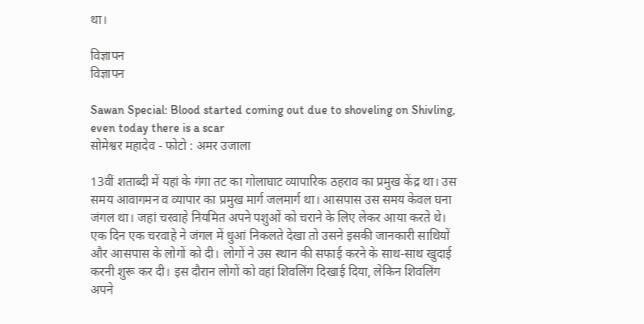था।

विज्ञापन
विज्ञापन

Sawan Special: Blood started coming out due to shoveling on Shivling, even today there is a scar
सोमेश्वर महादेव - फोटो : अमर उजाला

13वीं शताब्दी में यहां के गंगा तट का गोलाघाट व्यापारिक ठहराव का प्रमुख केंद्र था। उस समय आवागमन व व्यापार का प्रमुख मार्ग जलमार्ग था। आसपास उस समय केवल घना जंगल था। जहां चरवाहे नियमित अपने पशुओं को चराने के लिए लेकर आया करते थे। एक दिन एक चरवाहे ने जंगल में धुआं निकलते देखा तो उसने इसकी जानकारी साथियों और आसपास के लोगों को दी। लोगों ने उस स्थान की सफाई करने के साथ-साथ खुदाई करनी शुरू कर दी। इस दौरान लोगों को वहां शिवलिंग दिखाई दिया, लेकिन शिवलिंग अपने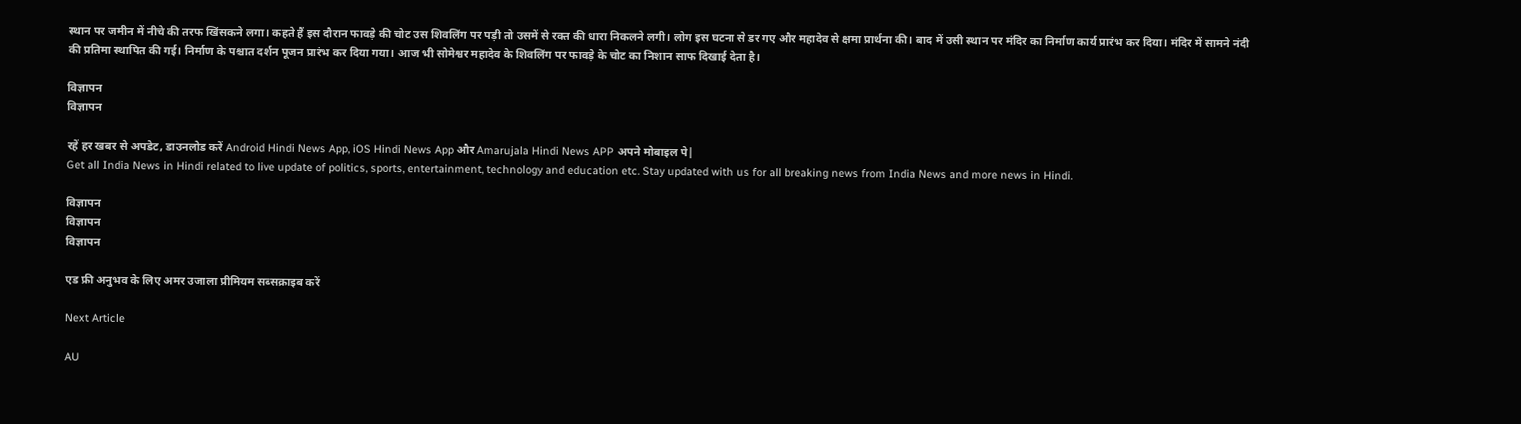स्थान पर जमीन में नीचे की तरफ खिंसकने लगा। कहते हैं इस दौरान फावड़े की चोट उस शिवलिंग पर पड़ी तो उसमें से रक्त की धारा निकलने लगी। लोग इस घटना से डर गए और महादेव से क्षमा प्रार्थना की। बाद में उसी स्थान पर मंदिर का निर्माण कार्य प्रारंभ कर दिया। मंदिर में सामने नंदी की प्रतिमा स्थापित की गई। निर्माण के पश्चात दर्शन पूजन प्रारंभ कर दिया गया। आज भी सोमेश्वर महादेव के शिवलिंग पर फावड़े के चोट का निशान साफ दिखाई देता है।

विज्ञापन
विज्ञापन

रहें हर खबर से अपडेट, डाउनलोड करें Android Hindi News App, iOS Hindi News App और Amarujala Hindi News APP अपने मोबाइल पे|
Get all India News in Hindi related to live update of politics, sports, entertainment, technology and education etc. Stay updated with us for all breaking news from India News and more news in Hindi.

विज्ञापन
विज्ञापन
विज्ञापन

एड फ्री अनुभव के लिए अमर उजाला प्रीमियम सब्सक्राइब करें

Next Article

AU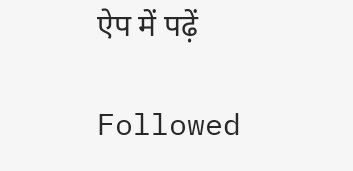ऐप में पढ़ें

Followed